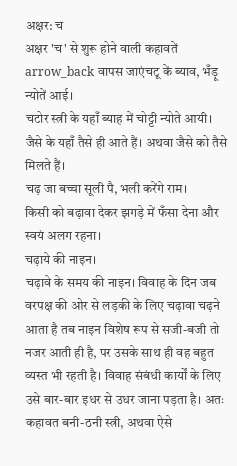अक्षर: च
अक्षर 'च' से शुरू होने वाली कहावतें
arrow_back वापस जाएंचटू कें ब्याव, भँड़ू न्योतें आई।
चटोर स्त्री के यहाँ ब्याह में चोट्टी न्योते आयी। जैसे के यहाँ तैसे ही आते हैं। अथवा जैसे को तैसे मिलते हैं।
चढ़ जा बच्चा सूली पै, भली करेंगे राम।
किसी को बढ़ावा देकर झगड़े में फँसा देना और स्वयं अलग रहना।
चढ़ाये की नाइन।
चढ़ावे के समय की नाइन। विवाह के दिन जब वरपक्ष की ओर से लड़की के लिए चढ़ावा चढ़ने आता है तब नाइन विशेष रूप से सजी-बजी तो नजर आती ही है, पर उसके साथ ही वह बहुत व्यस्त भी रहती है। विवाह संबंधी कार्यों के लिए उसे बार-बार इधर से उधर जाना पड़ता है। अतः कहावत बनी-ठनी स्त्री, अथवा ऐसे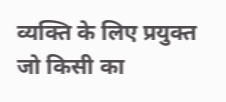व्यक्ति के लिए प्रयुक्त जो किसी का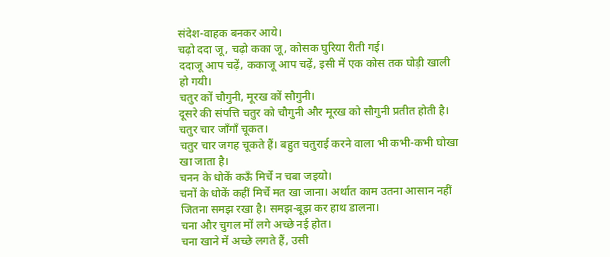संदेश-वाहक बनकर आये।
चढ़ो ददा जू, चढ़ो कका जू, कोसक घुरिया रीती गई।
ददाजू आप चढ़ें, ककाजू आप चढ़ें, इसी में एक कोस तक घोड़ी खाली हो गयी।
चतुर कों चौगुनी, मूरख कों सौगुनी।
दूसरे की संपत्ति चतुर को चौगुनी और मूरख को सौगुनी प्रतीत होती है।
चतुर चार जाँगाँ चूकत।
चतुर चार जगह चूकते हैं। बहुत चतुराई करने वाला भी कभी-कभी घोखा खा जाता है।
चनन के धोकें कऊँ मिर्चें न चबा जइयो।
चनों के धोकें कहीं मिर्चें मत खा जाना। अर्थात काम उतना आसान नहीं जितना समझ रखा है। समझ-बूझ कर हाथ डालना।
चना और चुगल मों लगे अच्छे नई होत।
चना खाने में अच्छे लगते हैं, उसी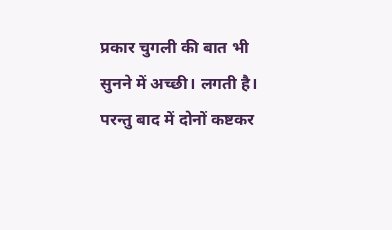प्रकार चुगली की बात भी सुनने में अच्छी। लगती है। परन्तु बाद में दोनों कष्टकर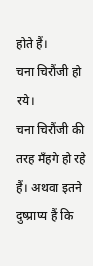होते हैं।
चना चिरौंजी हो रये।
चना चिरौंजी की तरह मँहगे हो रहे हैं। अथवा इतने दुष्प्राप्य हैं कि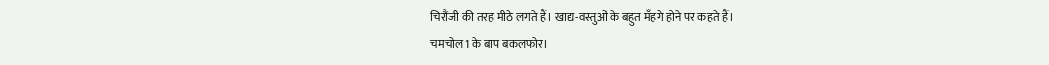चिरौंजी की तरह मीठे लगते हैं। खाद्य-वस्तुओं के बहुत मँहगे होने पर कहते हैं।
चमचोल1 के बाप बकलफोर।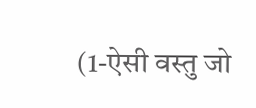(1-ऐसी वस्तु जो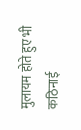मुलायम होते हुए भी कठिनाई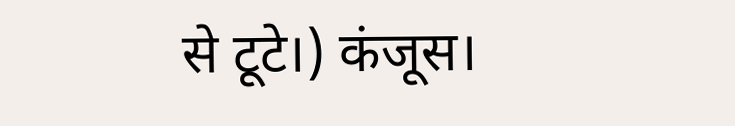से टूटे।) कंजूस।